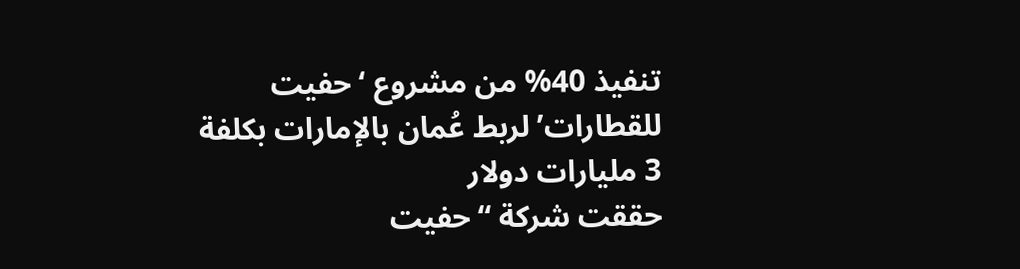تنفيذ 40% من مشروع ‘حفيت للقطارات’ لربط عُمان بالإمارات بكلفة 3 مليارات دولار
حققت شركة “حفيت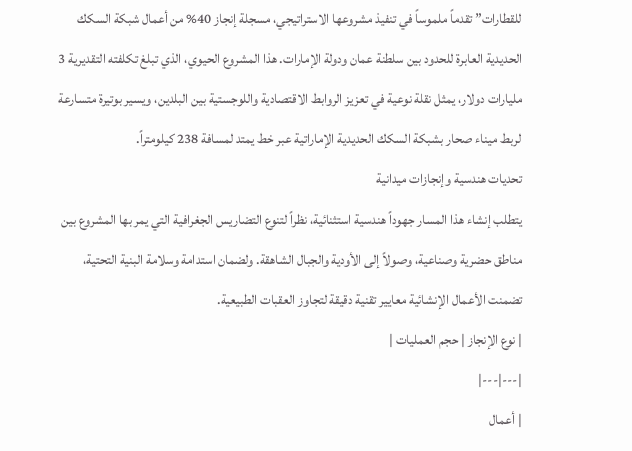للقطارات” تقدماً ملموساً في تنفيذ مشروعها الاستراتيجي، مسجلة إنجاز 40% من أعمال شبكة السكك الحديدية العابرة للحدود بين سلطنة عمان ودولة الإمارات. هذا المشروع الحيوي، الذي تبلغ تكلفته التقديرية 3 مليارات دولار، يمثل نقلة نوعية في تعزيز الروابط الاقتصادية واللوجستية بين البلدين، ويسير بوتيرة متسارعة لربط ميناء صحار بشبكة السكك الحديدية الإماراتية عبر خط يمتد لمسافة 238 كيلومتراً.
تحديات هندسية وإنجازات ميدانية
يتطلب إنشاء هذا المسار جهوداً هندسية استثنائية، نظراً لتنوع التضاريس الجغرافية التي يمر بها المشروع بين مناطق حضرية وصناعية، وصولاً إلى الأودية والجبال الشاهقة. ولضمان استدامة وسلامة البنية التحتية، تضمنت الأعمال الإنشائية معايير تقنية دقيقة لتجاوز العقبات الطبيعية.
| نوع الإنجاز | حجم العمليات |
|---|---|
| أعمال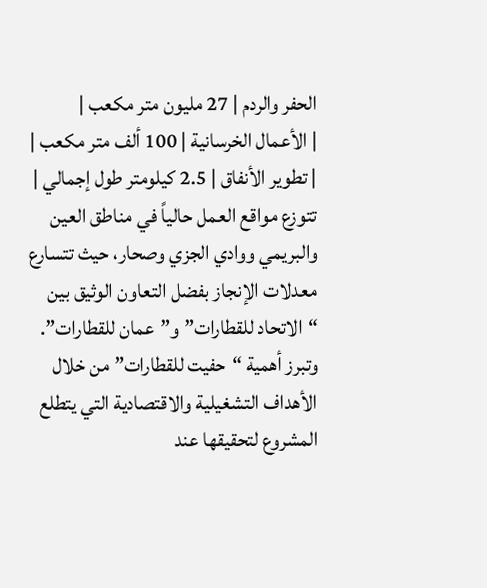الحفر والردم | 27 مليون متر مكعب |
| الأعمال الخرسانية | 100 ألف متر مكعب |
| تطوير الأنفاق | 2.5 كيلومتر طول إجمالي |
تتوزع مواقع العمل حالياً في مناطق العين والبريمي ووادي الجزي وصحار، حيث تتسارع معدلات الإنجاز بفضل التعاون الوثيق بين “الاتحاد للقطارات” و”عمان للقطارات”. وتبرز أهمية “حفيت للقطارات” من خلال الأهداف التشغيلية والاقتصادية التي يتطلع المشروع لتحقيقها عند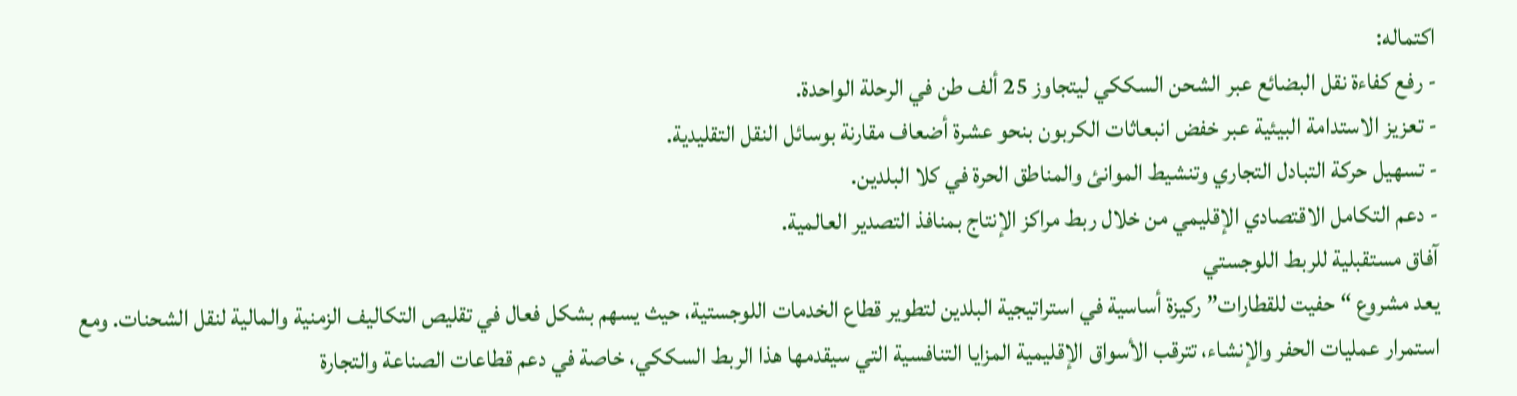اكتماله:
- رفع كفاءة نقل البضائع عبر الشحن السككي ليتجاوز 25 ألف طن في الرحلة الواحدة.
- تعزيز الاستدامة البيئية عبر خفض انبعاثات الكربون بنحو عشرة أضعاف مقارنة بوسائل النقل التقليدية.
- تسهيل حركة التبادل التجاري وتنشيط الموانئ والمناطق الحرة في كلا البلدين.
- دعم التكامل الاقتصادي الإقليمي من خلال ربط مراكز الإنتاج بمنافذ التصدير العالمية.
آفاق مستقبلية للربط اللوجستي
يعد مشروع “حفيت للقطارات” ركيزة أساسية في استراتيجية البلدين لتطوير قطاع الخدمات اللوجستية، حيث يسهم بشكل فعال في تقليص التكاليف الزمنية والمالية لنقل الشحنات. ومع استمرار عمليات الحفر والإنشاء، تترقب الأسواق الإقليمية المزايا التنافسية التي سيقدمها هذا الربط السككي، خاصة في دعم قطاعات الصناعة والتجارة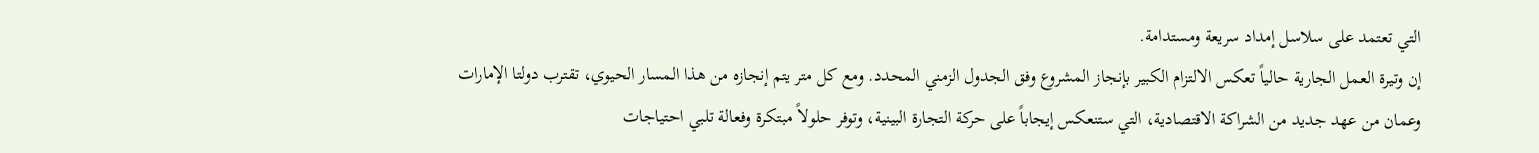التي تعتمد على سلاسل إمداد سريعة ومستدامة.
إن وتيرة العمل الجارية حالياً تعكس الالتزام الكبير بإنجاز المشروع وفق الجدول الزمني المحدد. ومع كل متر يتم إنجازه من هذا المسار الحيوي، تقترب دولتا الإمارات وعمان من عهد جديد من الشراكة الاقتصادية، التي ستنعكس إيجاباً على حركة التجارة البينية، وتوفر حلولاً مبتكرة وفعالة تلبي احتياجات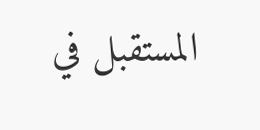المستقبل في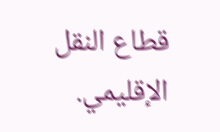قطاع النقل الإقليمي.